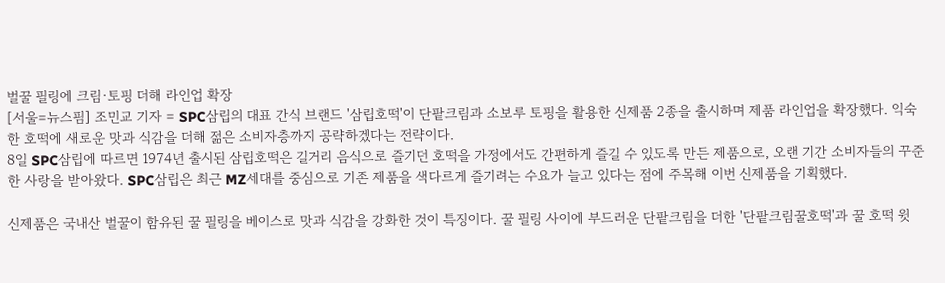벌꿀 필링에 크림·토핑 더해 라인업 확장
[서울=뉴스핌] 조민교 기자 = SPC삼립의 대표 간식 브랜드 '삼립호떡'이 단팥크림과 소보루 토핑을 활용한 신제품 2종을 출시하며 제품 라인업을 확장했다. 익숙한 호떡에 새로운 맛과 식감을 더해 젊은 소비자층까지 공략하겠다는 전략이다.
8일 SPC삼립에 따르면 1974년 출시된 삼립호떡은 길거리 음식으로 즐기던 호떡을 가정에서도 간편하게 즐길 수 있도록 만든 제품으로, 오랜 기간 소비자들의 꾸준한 사랑을 받아왔다. SPC삼립은 최근 MZ세대를 중심으로 기존 제품을 색다르게 즐기려는 수요가 늘고 있다는 점에 주목해 이번 신제품을 기획했다.

신제품은 국내산 벌꿀이 함유된 꿀 필링을 베이스로 맛과 식감을 강화한 것이 특징이다. 꿀 필링 사이에 부드러운 단팥크림을 더한 '단팥크림꿀호떡'과 꿀 호떡 윗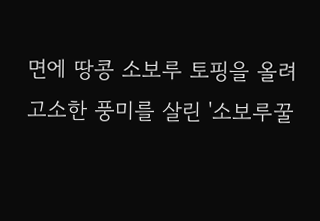면에 땅콩 소보루 토핑을 올려 고소한 풍미를 살린 '소보루꿀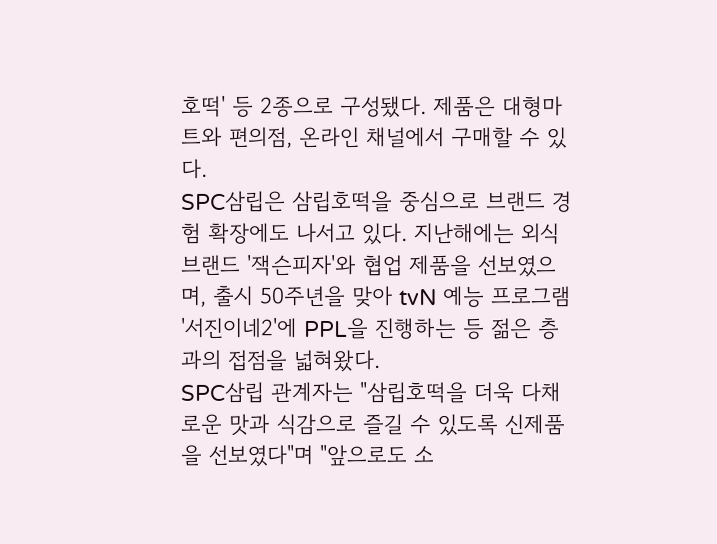호떡' 등 2종으로 구성됐다. 제품은 대형마트와 편의점, 온라인 채널에서 구매할 수 있다.
SPC삼립은 삼립호떡을 중심으로 브랜드 경험 확장에도 나서고 있다. 지난해에는 외식 브랜드 '잭슨피자'와 협업 제품을 선보였으며, 출시 50주년을 맞아 tvN 예능 프로그램 '서진이네2'에 PPL을 진행하는 등 젊은 층과의 접점을 넓혀왔다.
SPC삼립 관계자는 "삼립호떡을 더욱 다채로운 맛과 식감으로 즐길 수 있도록 신제품을 선보였다"며 "앞으로도 소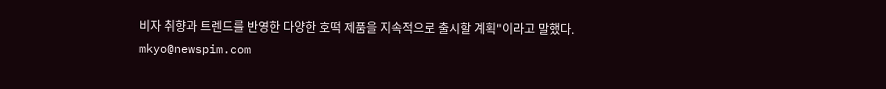비자 취향과 트렌드를 반영한 다양한 호떡 제품을 지속적으로 출시할 계획"이라고 말했다.
mkyo@newspim.com